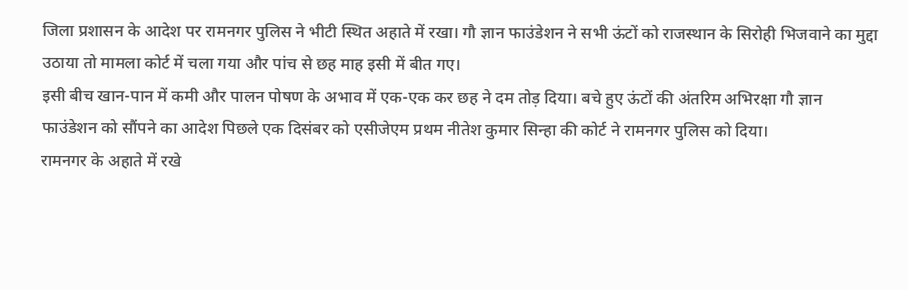जिला प्रशासन के आदेश पर रामनगर पुलिस ने भीटी स्थित अहाते में रखा। गौ ज्ञान फाउंडेशन ने सभी ऊंटों को राजस्थान के सिरोही भिजवाने का मुद्दा उठाया तो मामला कोर्ट में चला गया और पांच से छह माह इसी में बीत गए।
इसी बीच खान-पान में कमी और पालन पोषण के अभाव में एक-एक कर छह ने दम तोड़ दिया। बचे हुए ऊंटों की अंतरिम अभिरक्षा गौ ज्ञान फाउंडेशन को सौंपने का आदेश पिछले एक दिसंबर को एसीजेएम प्रथम नीतेश कुमार सिन्हा की कोर्ट ने रामनगर पुलिस को दिया।
रामनगर के अहाते में रखे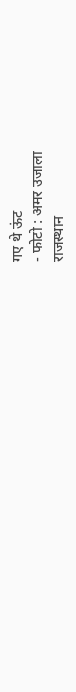गए थे ऊंट
- फोटो : अमर उजाला
राजस्थान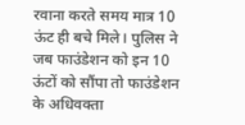रवाना करते समय मात्र 10 ऊंट ही बचे मिले। पुलिस ने जब फाउंडेशन को इन 10 ऊंटों को सौंपा तो फाउंडेशन के अधिवक्ता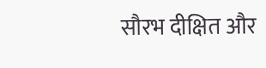सौरभ दीक्षित और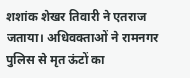शशांक शेखर तिवारी ने एतराज जताया। अधिवक्ताओं ने रामनगर पुलिस से मृत ऊंटों का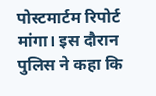पोस्टमार्टम रिपोर्ट मांगा। इस दौरान पुलिस ने कहा कि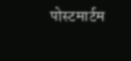पोस्टमार्टम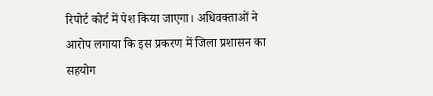रिपोर्ट कोर्ट में पेश किया जाएगा। अधिवक्ताओं ने आरोप लगाया कि इस प्रकरण में जिला प्रशासन का सहयोग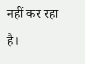नहीं कर रहा है।